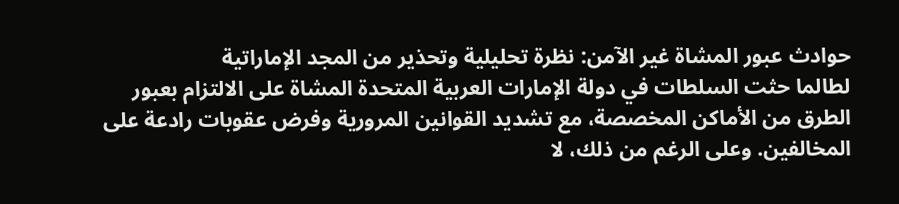حوادث عبور المشاة غير الآمن: نظرة تحليلية وتحذير من المجد الإماراتية
لطالما حثت السلطات في دولة الإمارات العربية المتحدة المشاة على الالتزام بعبور الطرق من الأماكن المخصصة، مع تشديد القوانين المرورية وفرض عقوبات رادعة على المخالفين. وعلى الرغم من ذلك، لا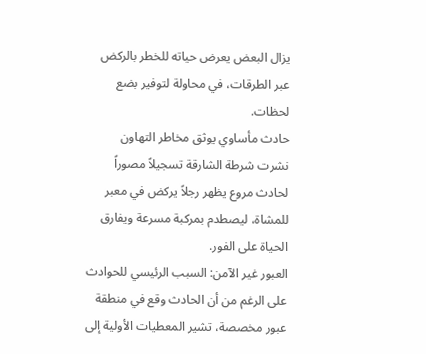يزال البعض يعرض حياته للخطر بالركض عبر الطرقات، في محاولة لتوفير بضع لحظات.
حادث مأساوي يوثق مخاطر التهاون
نشرت شرطة الشارقة تسجيلاً مصوراً لحادث مروع يظهر رجلاً يركض في معبر للمشاة، ليصطدم بمركبة مسرعة ويفارق الحياة على الفور.
العبور غير الآمن: السبب الرئيسي للحوادث
على الرغم من أن الحادث وقع في منطقة عبور مخصصة، تشير المعطيات الأولية إلى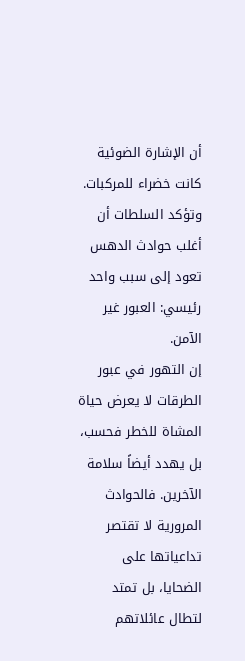أن الإشارة الضوئية كانت خضراء للمركبات. وتؤكد السلطات أن أغلب حوادث الدهس تعود إلى سبب واحد رئيسي: العبور غير الآمن.
إن التهور في عبور الطرقات لا يعرض حياة المشاة للخطر فحسب، بل يهدد أيضاً سلامة الآخرين. فالحوادث المرورية لا تقتصر تداعياتها على الضحايا، بل تمتد لتطال عائلاتهم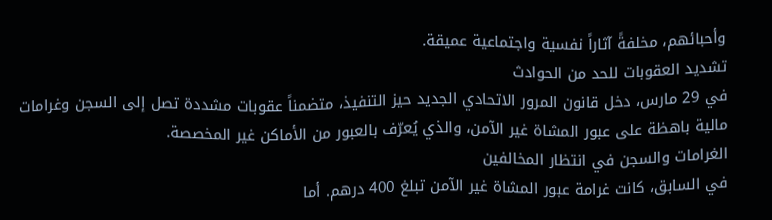وأحبائهم، مخلفةً آثاراً نفسية واجتماعية عميقة.
تشديد العقوبات للحد من الحوادث
في 29 مارس، دخل قانون المرور الاتحادي الجديد حيز التنفيذ، متضمناً عقوبات مشددة تصل إلى السجن وغرامات مالية باهظة على عبور المشاة غير الآمن، والذي يُعرّف بالعبور من الأماكن غير المخصصة.
الغرامات والسجن في انتظار المخالفين
في السابق، كانت غرامة عبور المشاة غير الآمن تبلغ 400 درهم. أما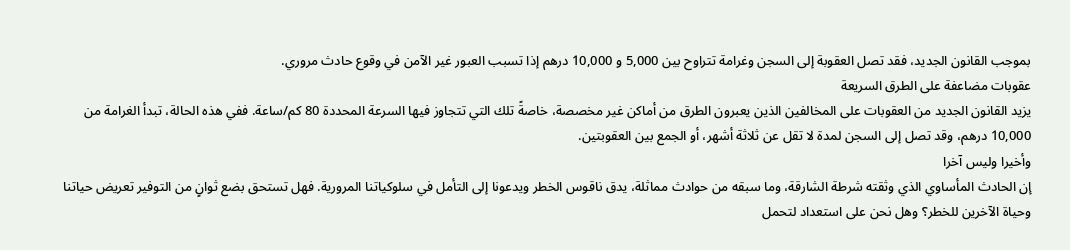بموجب القانون الجديد، فقد تصل العقوبة إلى السجن وغرامة تتراوح بين 5,000 و 10,000 درهم إذا تسبب العبور غير الآمن في وقوع حادث مروري.
عقوبات مضاعفة على الطرق السريعة
يزيد القانون الجديد من العقوبات على المخالفين الذين يعبرون الطرق من أماكن غير مخصصة، خاصةً تلك التي تتجاوز فيها السرعة المحددة 80 كم/ساعة. ففي هذه الحالة، تبدأ الغرامة من 10,000 درهم، وقد تصل إلى السجن لمدة لا تقل عن ثلاثة أشهر، أو الجمع بين العقوبتين.
وأخيرا وليس آخرا
إن الحادث المأساوي الذي وثقته شرطة الشارقة، وما سبقه من حوادث مماثلة، يدق ناقوس الخطر ويدعونا إلى التأمل في سلوكياتنا المرورية. فهل تستحق بضع ثوانٍ من التوفير تعريض حياتنا وحياة الآخرين للخطر؟ وهل نحن على استعداد لتحمل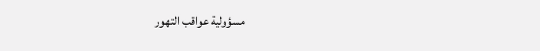مسؤولية عواقب التهور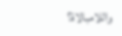واللامبالاة؟